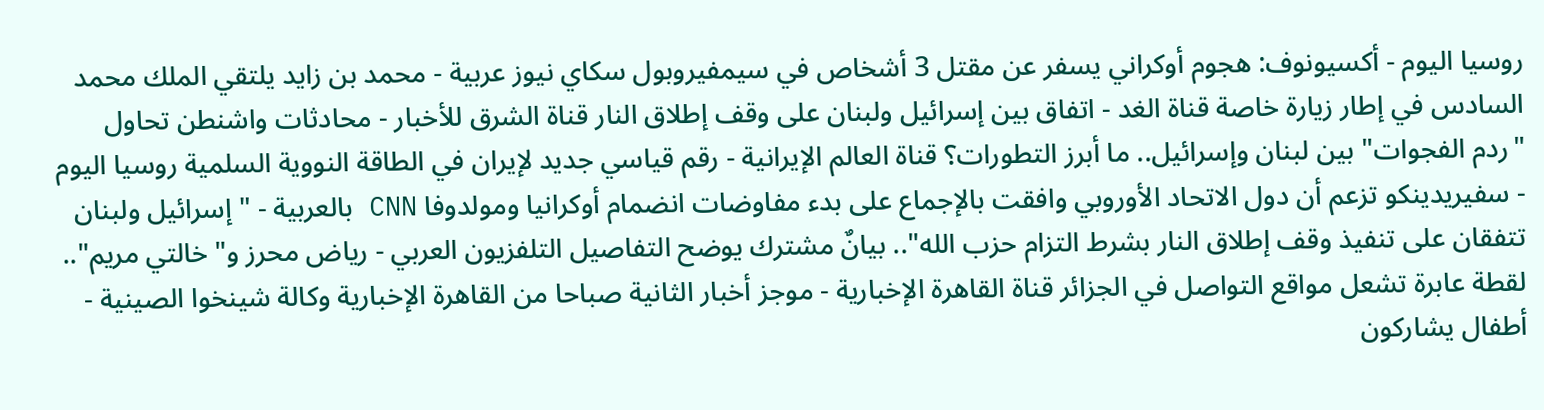روسيا اليوم - أكسيونوف: هجوم أوكراني يسفر عن مقتل 3 أشخاص في سيمفيروبول سكاي نيوز عربية - محمد بن زايد يلتقي الملك محمد السادس في إطار زيارة خاصة قناة الغد - اتفاق بين إسرائيل ولبنان على وقف إطلاق النار قناة الشرق للأخبار - محادثات واشنطن تحاول "ردم الفجوات" بين لبنان وإسرائيل.. ما أبرز التطورات؟ قناة العالم الإيرانية - رقم قياسي جديد لإيران في الطاقة النووية السلمية روسيا اليوم - سفيريدينكو تزعم أن دول الاتحاد الأوروبي وافقت بالإجماع على بدء مفاوضات انضمام أوكرانيا ومولدوفا CNN بالعربية - "إسرائيل ولبنان تتفقان على تنفيذ وقف إطلاق النار بشرط التزام حزب الله".. بيانٌ مشترك يوضح التفاصيل التلفزيون العربي - رياض محرز و"خالتي مريم".. لقطة عابرة تشعل مواقع التواصل في الجزائر قناة القاهرة الإخبارية - موجز أخبار الثانية صباحا من القاهرة الإخبارية وكالة شينخوا الصينية - أطفال يشاركون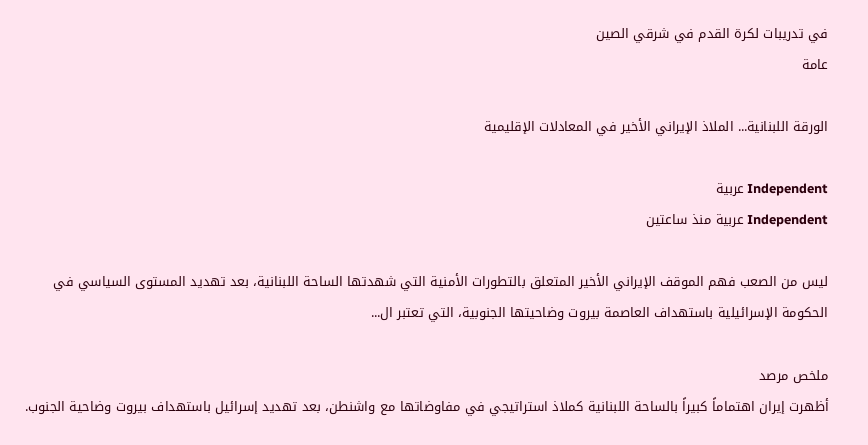في تدريبات لكرة القدم في شرقي الصين
عامة

الورقة اللبنانية... الملاذ الإيراني الأخير في المعادلات الإقليمية

Independent عربية
Independent عربية منذ ساعتين

ليس من الصعب فهم الموقف الإيراني الأخير المتعلق بالتطورات الأمنية التي شهدتها الساحة اللبنانية، بعد تهديد المستوى السياسي في الحكومة الإسرائيلية باستهداف العاصمة بيروت وضاحيتها الجنوبية، التي تعتبر ال...

ملخص مرصد
أظهرت إيران اهتماماً كبيراً بالساحة اللبنانية كملاذ استراتيجي في مفاوضاتها مع واشنطن، بعد تهديد إسرائيل باستهداف بيروت وضاحية الجنوب.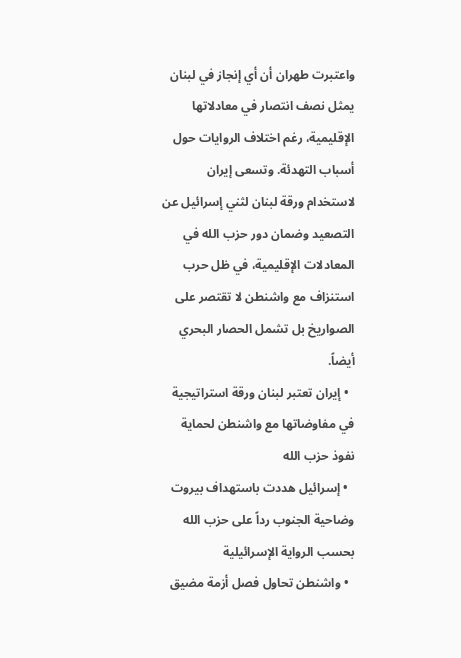واعتبرت طهران أن أي إنجاز في لبنان يمثل نصف انتصار في معادلاتها الإقليمية، رغم اختلاف الروايات حول أسباب التهدئة. وتسعى إيران لاستخدام ورقة لبنان لثني إسرائيل عن التصعيد وضمان دور حزب الله في المعادلات الإقليمية، في ظل حرب استنزاف مع واشنطن لا تقتصر على الصواريخ بل تشمل الحصار البحري أيضاً.
  • إيران تعتبر لبنان ورقة استراتيجية في مفاوضاتها مع واشنطن لحماية نفوذ حزب الله
  • إسرائيل هددت باستهداف بيروت وضاحية الجنوب رداً على حزب الله بحسب الرواية الإسرائيلية
  • واشنطن تحاول فصل أزمة مضيق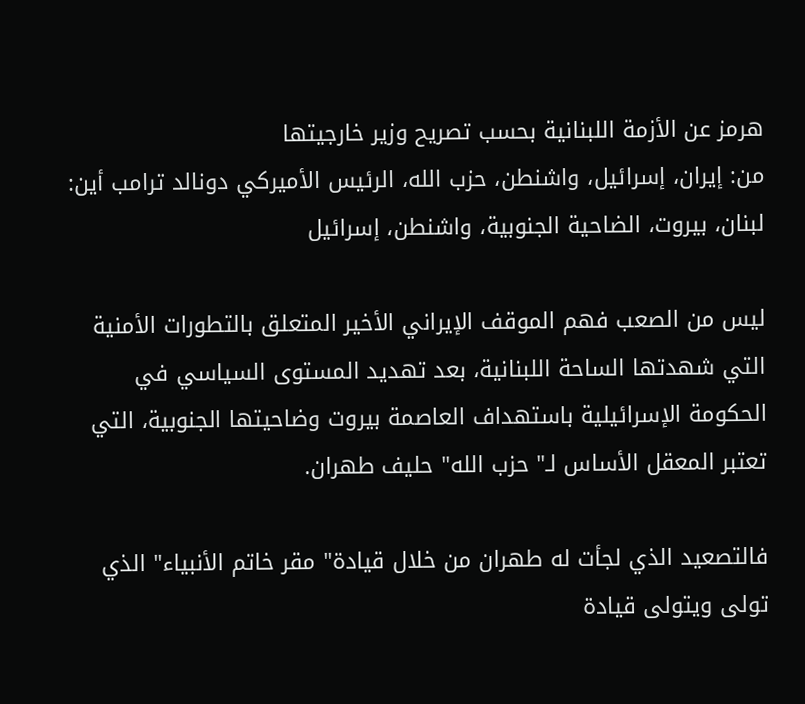هرمز عن الأزمة اللبنانية بحسب تصريح وزير خارجيتها
من: إيران، إسرائيل، واشنطن، حزب الله، الرئيس الأميركي دونالد ترامب أين: لبنان، بيروت، الضاحية الجنوبية، واشنطن، إسرائيل

ليس من الصعب فهم الموقف الإيراني الأخير المتعلق بالتطورات الأمنية التي شهدتها الساحة اللبنانية، بعد تهديد المستوى السياسي في الحكومة الإسرائيلية باستهداف العاصمة بيروت وضاحيتها الجنوبية، التي تعتبر المعقل الأساس لـ" حزب الله" حليف طهران.

فالتصعيد الذي لجأت له طهران من خلال قيادة" مقر خاتم الأنبياء" الذي تولى ويتولى قيادة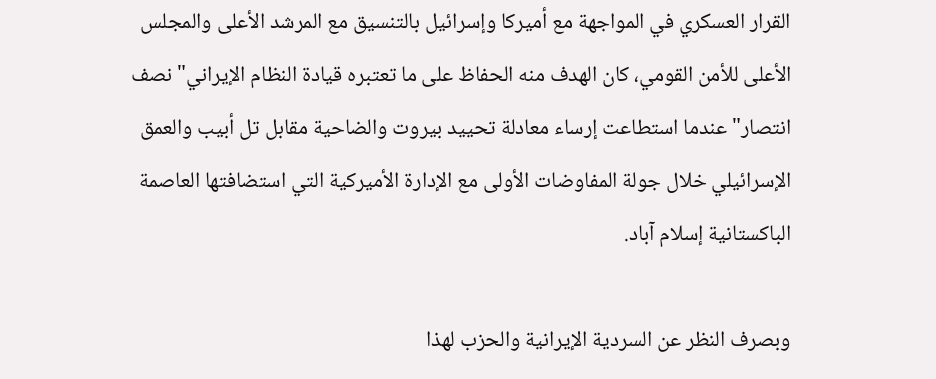القرار العسكري في المواجهة مع أميركا وإسرائيل بالتنسيق مع المرشد الأعلى والمجلس الأعلى للأمن القومي، كان الهدف منه الحفاظ على ما تعتبره قيادة النظام الإيراني" نصف انتصار" عندما استطاعت إرساء معادلة تحييد بيروت والضاحية مقابل تل أبيب والعمق الإسرائيلي خلال جولة المفاوضات الأولى مع الإدارة الأميركية التي استضافتها العاصمة الباكستانية إسلام آباد.

وبصرف النظر عن السردية الإيرانية والحزب لهذا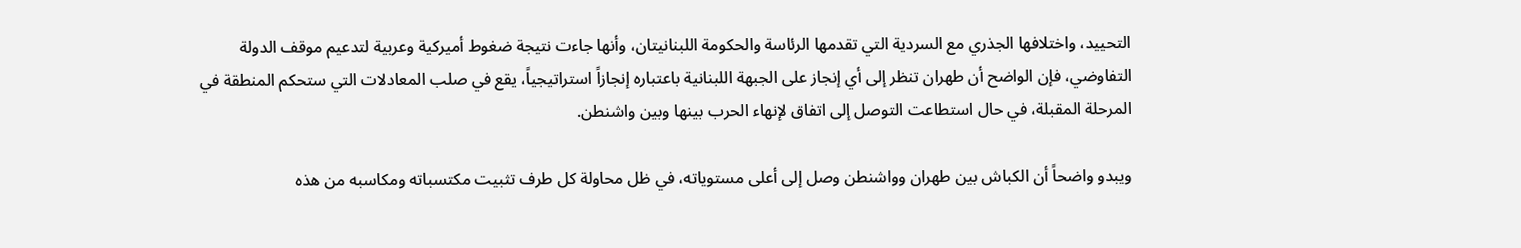التحييد، واختلافها الجذري مع السردية التي تقدمها الرئاسة والحكومة اللبنانيتان، وأنها جاءت نتيجة ضغوط أميركية وعربية لتدعيم موقف الدولة التفاوضي، فإن الواضح أن طهران تنظر إلى أي إنجاز على الجبهة اللبنانية باعتباره إنجازاً استراتيجياً، يقع في صلب المعادلات التي ستحكم المنطقة في المرحلة المقبلة، في حال استطاعت التوصل إلى اتفاق لإنهاء الحرب بينها وبين واشنطن.

ويبدو واضحاً أن الكباش بين طهران وواشنطن وصل إلى أعلى مستوياته، في ظل محاولة كل طرف تثبيت مكتسباته ومكاسبه من هذه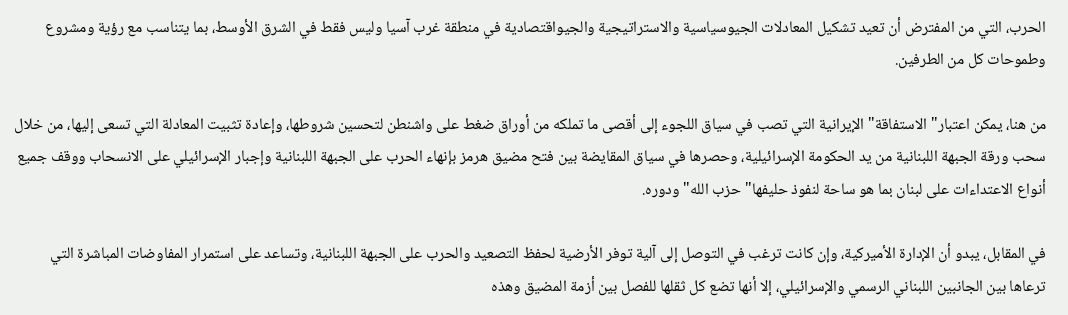الحرب، التي من المفترض أن تعيد تشكيل المعادلات الجيوسياسية والاستراتيجية والجيواقتصادية في منطقة غرب آسيا وليس فقط في الشرق الأوسط، بما يتناسب مع رؤية ومشروع وطموحات كل من الطرفين.

من هنا، يمكن اعتبار" الاستفاقة" الإيرانية التي تصب في سياق اللجوء إلى أقصى ما تملكه من أوراق ضغط على واشنطن لتحسين شروطها، وإعادة تثبيت المعادلة التي تسعى إليها، من خلال سحب ورقة الجبهة اللبنانية من يد الحكومة الإسرائيلية، وحصرها في سياق المقايضة بين فتح مضيق هرمز بإنهاء الحرب على الجبهة اللبنانية وإجبار الإسرائيلي على الانسحاب ووقف جميع أنواع الاعتداءات على لبنان بما هو ساحة لنفوذ حليفها" حزب الله" ودوره.

في المقابل، يبدو أن الإدارة الأميركية، وإن كانت ترغب في التوصل إلى آلية توفر الأرضية لحفظ التصعيد والحرب على الجبهة اللبنانية، وتساعد على استمرار المفاوضات المباشرة التي ترعاها بين الجانبين اللبناني الرسمي والإسرائيلي، إلا أنها تضع كل ثقلها للفصل بين أزمة المضيق وهذه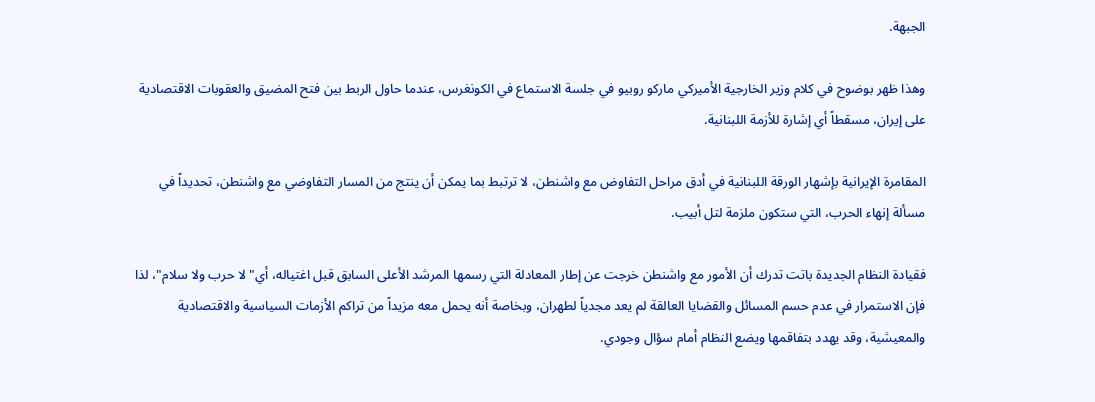الجبهة.

وهذا ظهر بوضوح في كلام وزير الخارجية الأميركي ماركو روبيو في جلسة الاستماع في الكونغرس، عندما حاول الربط بين فتح المضيق والعقوبات الاقتصادية على إيران، مسقطاً أي إشارة للأزمة اللبنانية.

المقامرة الإيرانية بإشهار الورقة اللبنانية في أدق مراحل التفاوض مع واشنطن، لا ترتبط بما يمكن أن ينتج من المسار التفاوضي مع واشنطن، تحديداً في مسألة إنهاء الحرب، التي ستكون ملزمة لتل أبيب.

فقيادة النظام الجديدة باتت تدرك أن الأمور مع واشنطن خرجت عن إطار المعادلة التي رسمها المرشد الأعلى السابق قبل اغتياله، أي" لا حرب ولا سلام"، لذا فإن الاستمرار في عدم حسم المسائل والقضايا العالقة لم يعد مجدياً لطهران، وبخاصة أنه يحمل معه مزيداً من تراكم الأزمات السياسية والاقتصادية والمعيشية، وقد يهدد بتفاقمها ويضع النظام أمام سؤال وجودي.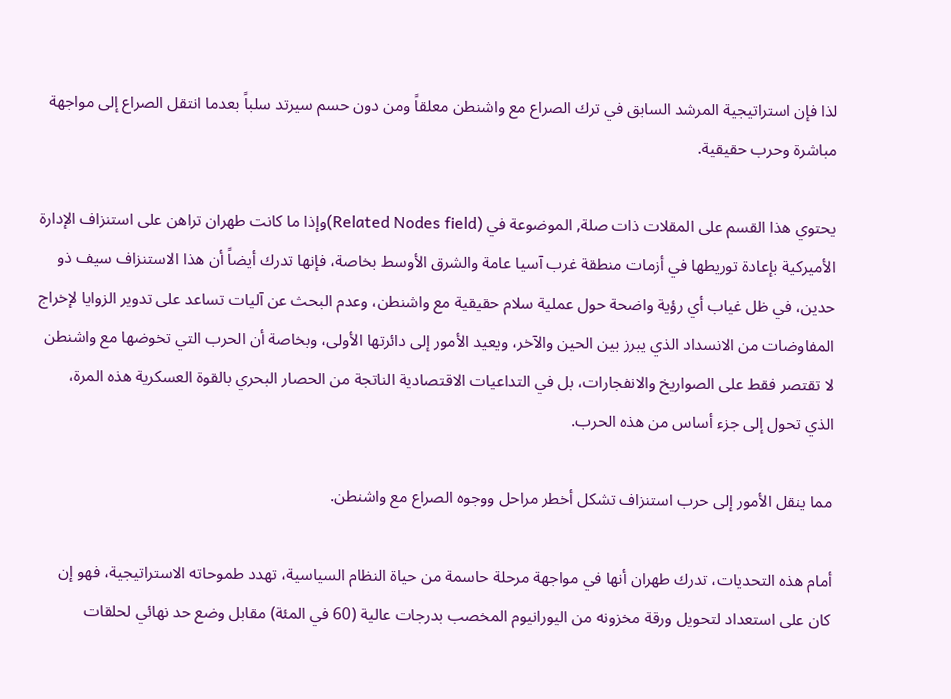لذا فإن استراتيجية المرشد السابق في ترك الصراع مع واشنطن معلقاً ومن دون حسم سيرتد سلباً بعدما انتقل الصراع إلى مواجهة مباشرة وحرب حقيقية.

يحتوي هذا القسم على المقلات ذات صلة, الموضوعة في (Related Nodes field)وإذا ما كانت طهران تراهن على استنزاف الإدارة الأميركية بإعادة توريطها في أزمات منطقة غرب آسيا عامة والشرق الأوسط بخاصة، فإنها تدرك أيضاً أن هذا الاستنزاف سيف ذو حدين، في ظل غياب أي رؤية واضحة حول عملية سلام حقيقية مع واشنطن، وعدم البحث عن آليات تساعد على تدوير الزوايا لإخراج المفاوضات من الانسداد الذي يبرز بين الحين والآخر، ويعيد الأمور إلى دائرتها الأولى، وبخاصة أن الحرب التي تخوضها مع واشنطن لا تقتصر فقط على الصواريخ والانفجارات، بل في التداعيات الاقتصادية الناتجة من الحصار البحري بالقوة العسكرية هذه المرة، الذي تحول إلى جزء أساس من هذه الحرب.

مما ينقل الأمور إلى حرب استنزاف تشكل أخطر مراحل ووجوه الصراع مع واشنطن.

أمام هذه التحديات، تدرك طهران أنها في مواجهة مرحلة حاسمة من حياة النظام السياسية، تهدد طموحاته الاستراتيجية، فهو إن كان على استعداد لتحويل ورقة مخزونه من اليورانيوم المخصب بدرجات عالية (60 في المئة) مقابل وضع حد نهائي لحلقات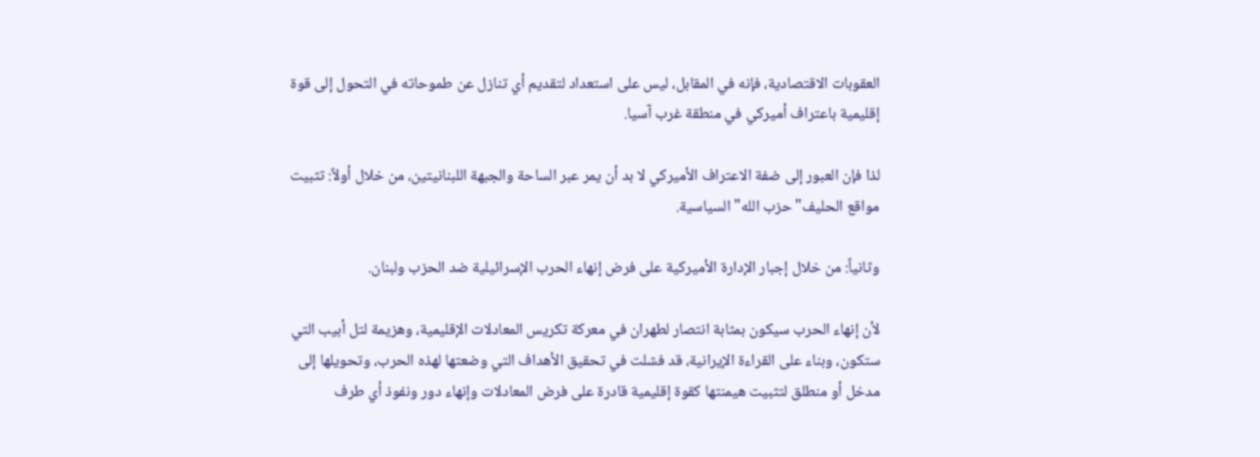العقوبات الاقتصادية، فإنه في المقابل، ليس على استعداد لتقديم أي تنازل عن طموحاته في التحول إلى قوة إقليمية باعتراف أميركي في منطقة غرب آسيا.

لذا فإن العبور إلى ضفة الاعتراف الأميركي لا بد أن يمر عبر الساحة والجبهة اللبنانيتين، من خلال أولاً: تثبيت مواقع الحليف" حزب الله" السياسية.

وثانياً: من خلال إجبار الإدارة الأميركية على فرض إنهاء الحرب الإسرائيلية ضد الحزب ولبنان.

لأن إنهاء الحرب سيكون بمثابة انتصار لطهران في معركة تكريس المعادلات الإقليمية، وهزيمة لتل أبيب التي ستكون، وبناء على القراءة الإيرانية، قد فشلت في تحقيق الأهداف التي وضعتها لهذه الحرب، وتحويلها إلى مدخل أو منطلق لتثبيت هيمنتها كقوة إقليمية قادرة على فرض المعادلات وإنهاء دور ونفوذ أي طرف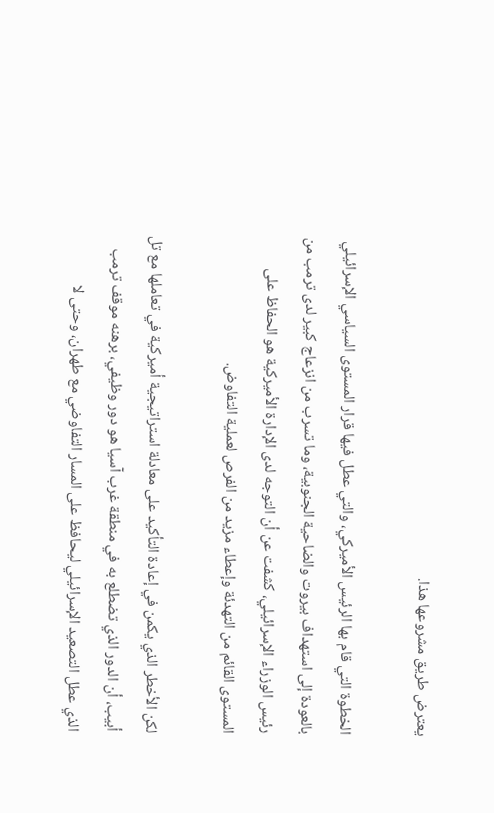يعترض طريق مشروعها هذا.

الخطوة التي قام بها الرئيس الأميركي، والتي عطل فيها قرار المستوى السياسي الإسرائيلي بالعودة إلى استهداف بيروت والضاحية الجنوبية، وما تسرب من انزعاج كبير لدى ترمب من رئيس الوزراء الإسرائيلي، كشفت عن أن التوجه لدى الإدارة الأميركية هو الحفاظ على المستوى القائم من التهدئة وإعطاء مزيد من الفرص لعملية التفاوض.

لكن الأخطر الذي يكمن في إعادة التأكيد على معادلة استراتيجية أميركية في تعاملها مع تل أبيب، أن الدور الذي تضطلع به في منطقة غرب آسيا هو دور وظيفي، برهنه موقف ترمب الذي عطل التصعيد الإسرائيلي ليحافظ على المسار التفاوضي مع طهران، وحتى لا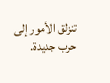تنزلق الأمور إلى حرب جديدة.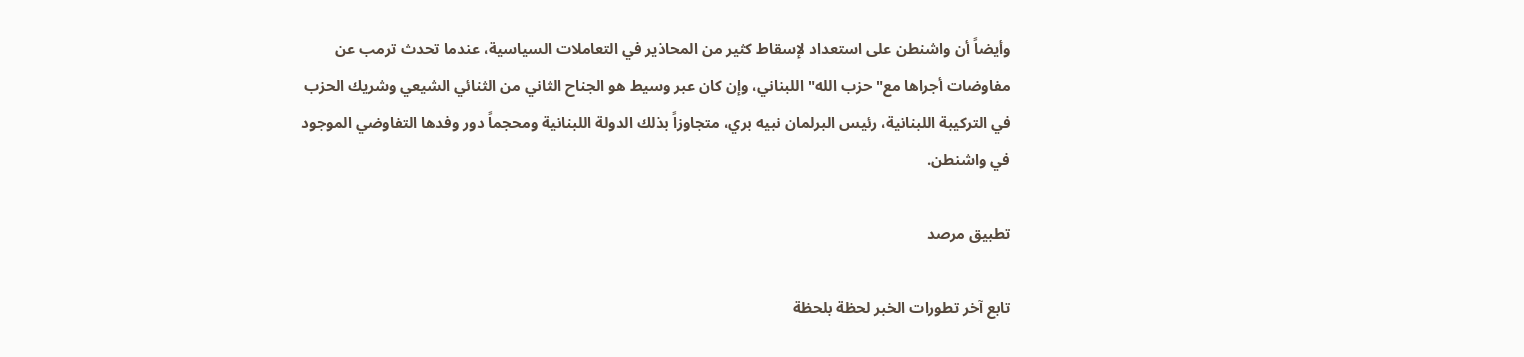وأيضاً أن واشنطن على استعداد لإسقاط كثير من المحاذير في التعاملات السياسية، عندما تحدث ترمب عن مفاوضات أجراها مع" حزب الله" اللبناني، وإن كان عبر وسيط هو الجناح الثاني من الثنائي الشيعي وشريك الحزب في التركيبة اللبنانية، رئيس البرلمان نبيه بري، متجاوزاً بذلك الدولة اللبنانية ومحجماً دور وفدها التفاوضي الموجود في واشنطن.

تطبيق مرصد

تابع آخر تطورات الخبر لحظة بلحظة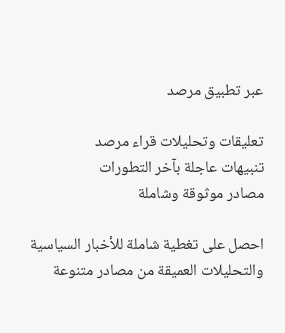عبر تطبيق مرصد

تعليقات وتحليلات قراء مرصد
تنبيهات عاجلة بآخر التطورات
مصادر موثوقة وشاملة

احصل على تغطية شاملة للأخبار السياسية والتحليلات العميقة من مصادر متنوعة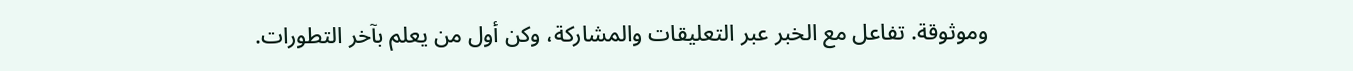وموثوقة. تفاعل مع الخبر عبر التعليقات والمشاركة، وكن أول من يعلم بآخر التطورات.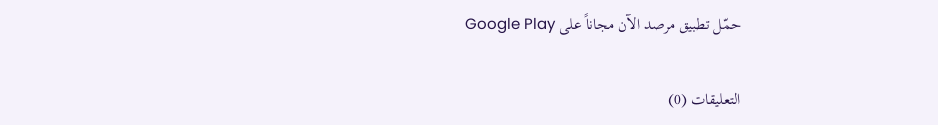حمّل تطبيق مرصد الآن مجاناً على Google Play

التعليقات (0)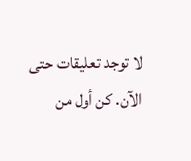لا توجد تعليقات حتى الآن. كن أول من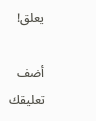يعلق!

أضف تعليقك